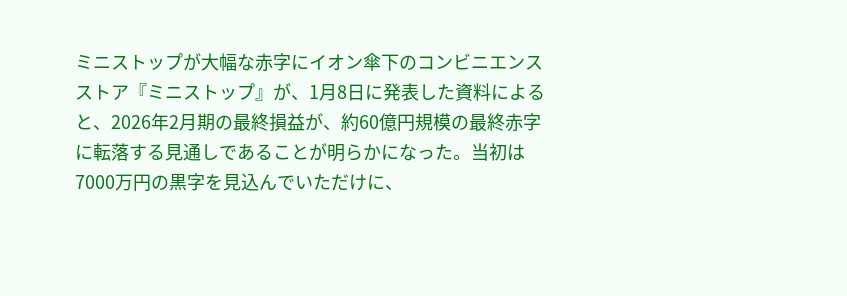ミニストップが大幅な赤字にイオン傘下のコンビニエンスストア『ミニストップ』が、1月8日に発表した資料によると、2026年2月期の最終損益が、約60億円規模の最終赤字に転落する見通しであることが明らかになった。当初は7000万円の黒字を見込んでいただけに、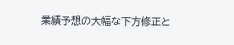業績予想の大幅な下方修正と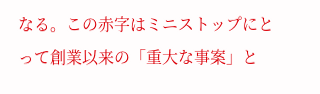なる。この赤字はミニストップにとって創業以来の「重大な事案」と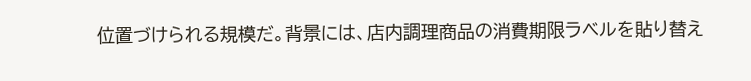位置づけられる規模だ。背景には、店内調理商品の消費期限ラベルを貼り替え